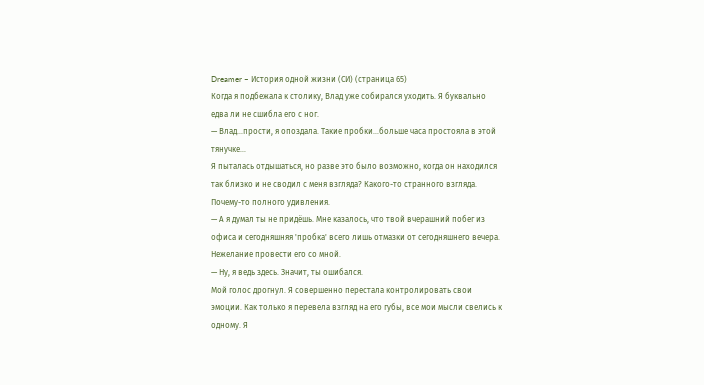Dreamer – История одной жизни (СИ) (страница 65)
Когда я подбежала к столику, Влад уже собирался уходить. Я буквально едва ли не сшибла его с ног.
— Влад…прости, я опоздала. Такие пробки…больше часа простояла в этой тянучке…
Я пыталась отдышаться, но разве это было возможно, когда он находился так близко и не сводил с меня взгляда? Какого-то странного взгляда. Почему-то полного удивления.
— А я думал ты не придёшь. Мне казалось, что твой вчерашний побег из офиса и сегодняшняя 'пробка' всего лишь отмазки от сегодняшнего вечера. Нежелание провести его со мной.
— Ну, я ведь здесь. Значит, ты ошибался.
Мой голос дрогнул. Я совершенно перестала контролировать свои эмоции. Как только я перевела взгляд на его губы, все мои мысли свелись к одному. Я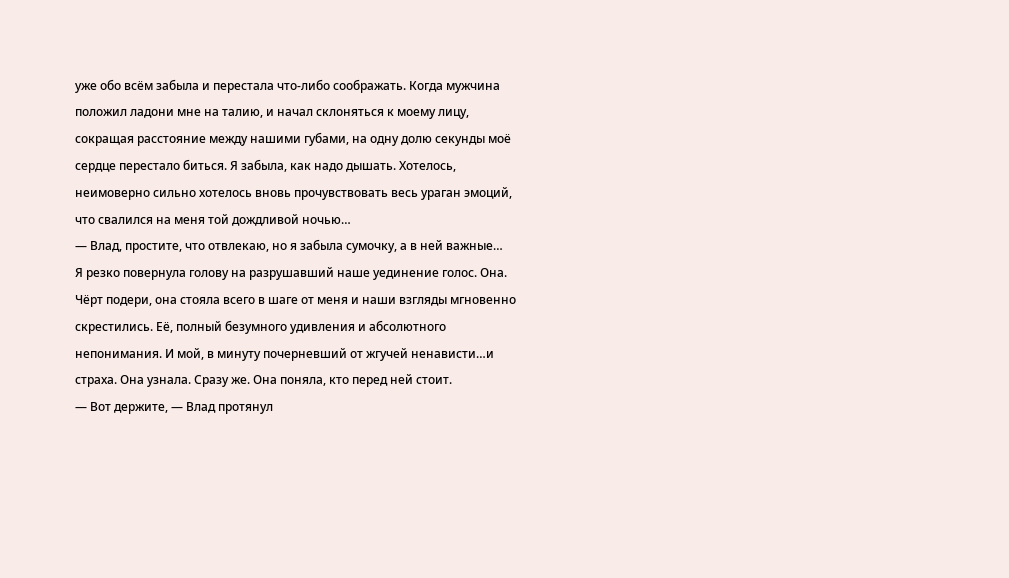уже обо всём забыла и перестала что-либо соображать. Когда мужчина положил ладони мне на талию, и начал склоняться к моему лицу, сокращая расстояние между нашими губами, на одну долю секунды моё сердце перестало биться. Я забыла, как надо дышать. Хотелось, неимоверно сильно хотелось вновь прочувствовать весь ураган эмоций, что свалился на меня той дождливой ночью…
— Влад, простите, что отвлекаю, но я забыла сумочку, а в ней важные…
Я резко повернула голову на разрушавший наше уединение голос. Она. Чёрт подери, она стояла всего в шаге от меня и наши взгляды мгновенно скрестились. Её, полный безумного удивления и абсолютного непонимания. И мой, в минуту почерневший от жгучей ненависти…и страха. Она узнала. Сразу же. Она поняла, кто перед ней стоит.
— Вот держите, — Влад протянул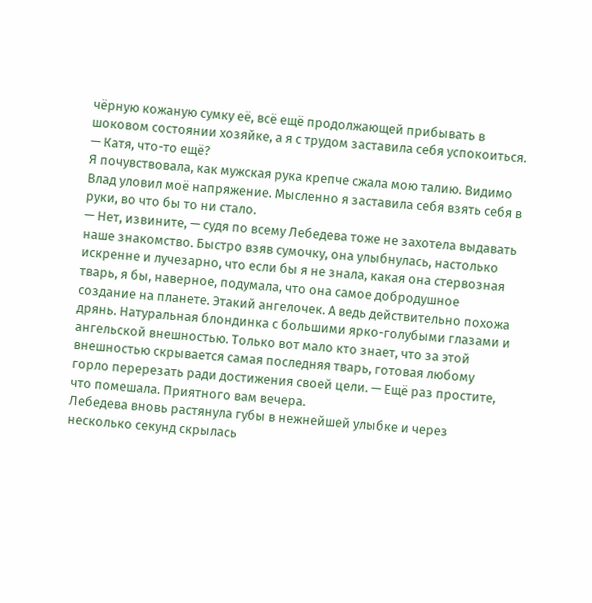чёрную кожаную сумку её, всё ещё продолжающей прибывать в шоковом состоянии хозяйке, а я с трудом заставила себя успокоиться. — Катя, что-то ещё?
Я почувствовала, как мужская рука крепче сжала мою талию. Видимо Влад уловил моё напряжение. Мысленно я заставила себя взять себя в руки, во что бы то ни стало.
— Нет, извините, — судя по всему Лебедева тоже не захотела выдавать наше знакомство. Быстро взяв сумочку, она улыбнулась, настолько искренне и лучезарно, что если бы я не знала, какая она стервозная тварь, я бы, наверное, подумала, что она самое добродушное создание на планете. Этакий ангелочек. А ведь действительно похожа дрянь. Натуральная блондинка с большими ярко-голубыми глазами и ангельской внешностью. Только вот мало кто знает, что за этой внешностью скрывается самая последняя тварь, готовая любому горло перерезать ради достижения своей цели. — Ещё раз простите, что помешала. Приятного вам вечера.
Лебедева вновь растянула губы в нежнейшей улыбке и через несколько секунд скрылась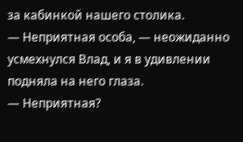за кабинкой нашего столика.
— Неприятная особа, — неожиданно усмехнулся Влад, и я в удивлении подняла на него глаза.
— Неприятная?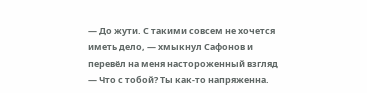— До жути. С такими совсем не хочется иметь дело, — хмыкнул Сафонов и перевёл на меня настороженный взгляд — Что с тобой? Ты как-то напряженна.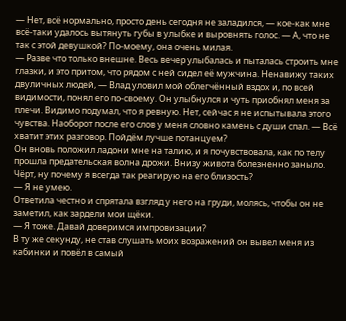— Нет, всё нормально, просто день сегодня не заладился, — кое-как мне всё-таки удалось вытянуть губы в улыбке и выровнять голос. — А, что не так с этой девушкой? По-моему, она очень милая.
— Разве что только внешне. Весь вечер улыбалась и пыталась строить мне глазки, и это притом, что рядом с ней сидел её мужчина. Ненавижу таких двуличных людей, — Влад уловил мой облегчённый вздох и, по всей видимости, понял его по-своему. Он улыбнулся и чуть приобнял меня за плечи. Видимо подумал, что я ревную. Нет, сейчас я не испытывала этого чувства. Наоборот после его слов у меня словно камень с души спал. — Всё хватит этих разговор. Пойдём лучше потанцуем?
Он вновь положил ладони мне на талию, и я почувствовала, как по телу прошла предательская волна дрожи. Внизу живота болезненно заныло. Чёрт, ну почему я всегда так реагирую на его близость?
— Я не умею.
Ответила честно и спрятала взгляд у него на груди, молясь, чтобы он не заметил, как зардели мои щёки.
— Я тоже. Давай доверимся импровизации?
В ту же секунду, не став слушать моих возражений он вывел меня из кабинки и повёл в самый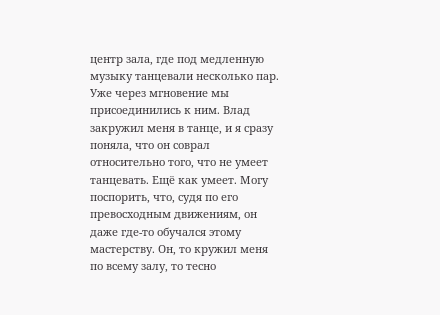центр зала, где под медленную музыку танцевали несколько пар. Уже через мгновение мы присоединились к ним. Влад закружил меня в танце, и я сразу поняла, что он соврал относительно того, что не умеет танцевать. Ещё как умеет. Могу поспорить, что, судя по его превосходным движениям, он даже где-то обучался этому мастерству. Он, то кружил меня по всему залу, то тесно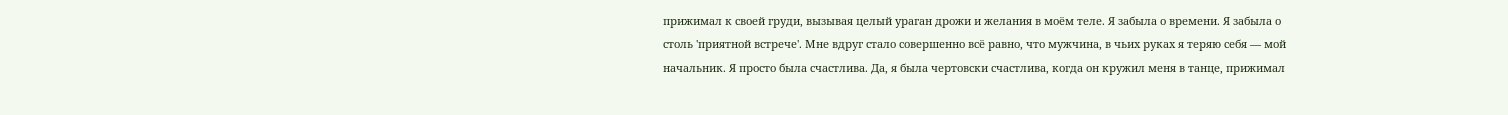прижимал к своей груди, вызывая целый ураган дрожи и желания в моём теле. Я забыла о времени. Я забыла о столь 'приятной встрече'. Мне вдруг стало совершенно всё равно, что мужчина, в чьих руках я теряю себя — мой начальник. Я просто была счастлива. Да, я была чертовски счастлива, когда он кружил меня в танце, прижимал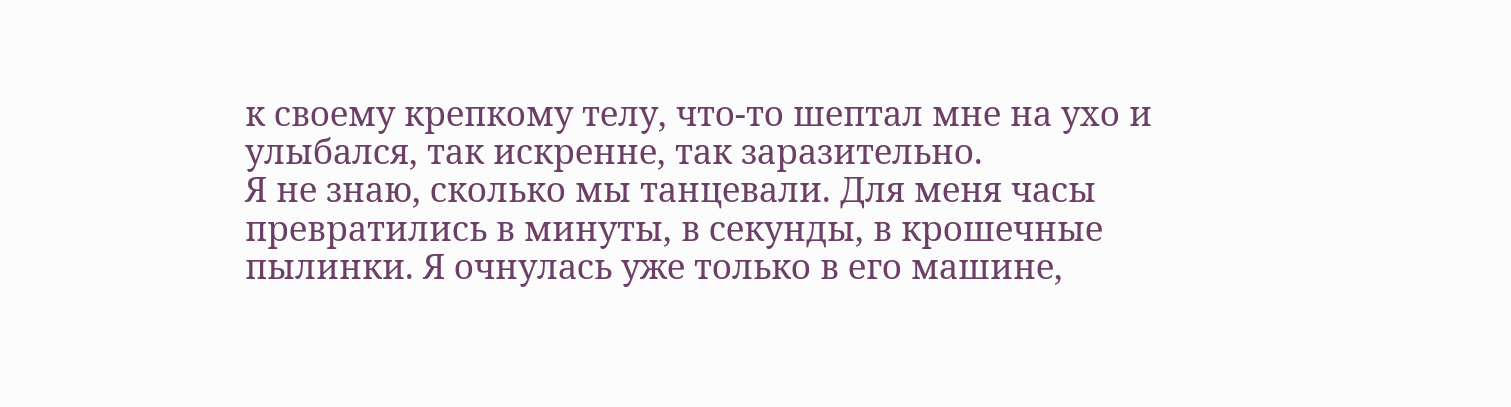к своему крепкому телу, что-то шептал мне на ухо и улыбался, так искренне, так заразительно.
Я не знаю, сколько мы танцевали. Для меня часы превратились в минуты, в секунды, в крошечные пылинки. Я очнулась уже только в его машине,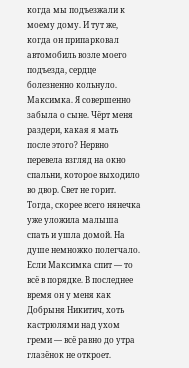когда мы подъезжали к моему дому. И тут же, когда он припарковал автомобиль возле моего подъезда, сердце болезненно кольнуло. Максимка. Я совершенно забыла о сыне. Чёрт меня раздери, какая я мать после этого? Нервно перевела взгляд на окно спальни, которое выходило во двор. Свет не горит. Тогда, скорее всего нянечка уже уложила малыша спать и ушла домой. На душе немножко полегчало. Если Максимка спит — то всё в порядке. В последнее время он у меня как Добрыня Никитич, хоть кастрюлями над ухом греми — всё равно до утра глазёнок не откроет.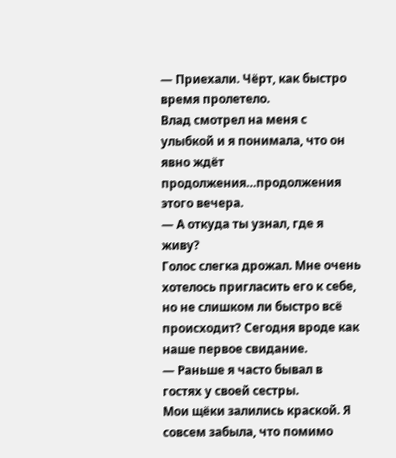— Приехали. Чёрт, как быстро время пролетело.
Влад смотрел на меня с улыбкой и я понимала, что он явно ждёт продолжения…продолжения этого вечера.
— А откуда ты узнал, где я живу?
Голос слегка дрожал. Мне очень хотелось пригласить его к себе, но не слишком ли быстро всё происходит? Сегодня вроде как наше первое свидание.
— Раньше я часто бывал в гостях у своей сестры.
Мои щёки залились краской. Я совсем забыла, что помимо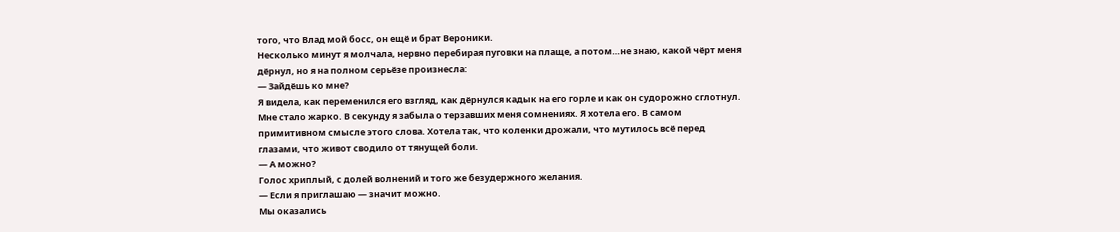того, что Влад мой босс, он ещё и брат Вероники.
Несколько минут я молчала, нервно перебирая пуговки на плаще, а потом…не знаю, какой чёрт меня дёрнул, но я на полном серьёзе произнесла:
— Зайдёшь ко мне?
Я видела, как переменился его взгляд, как дёрнулся кадык на его горле и как он судорожно сглотнул. Мне стало жарко. В секунду я забыла о терзавших меня сомнениях. Я хотела его. В самом примитивном смысле этого слова. Хотела так, что коленки дрожали, что мутилось всё перед глазами, что живот сводило от тянущей боли.
— А можно?
Голос хриплый, с долей волнений и того же безудержного желания.
— Если я приглашаю — значит можно.
Мы оказались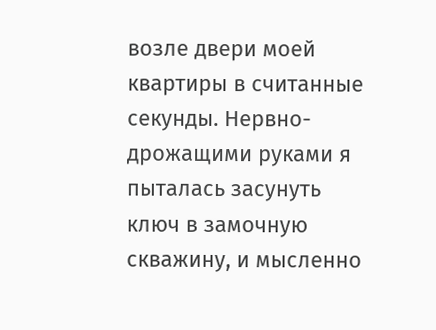возле двери моей квартиры в считанные секунды. Нервно-дрожащими руками я пыталась засунуть ключ в замочную скважину, и мысленно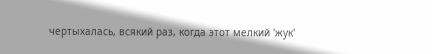чертыхалась, всякий раз, когда этот мелкий 'жук'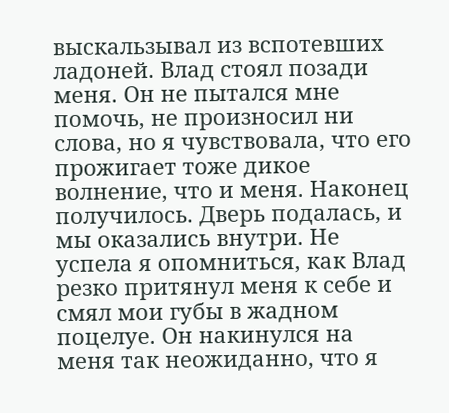выскальзывал из вспотевших ладоней. Влад стоял позади меня. Он не пытался мне помочь, не произносил ни слова, но я чувствовала, что его прожигает тоже дикое волнение, что и меня. Наконец получилось. Дверь подалась, и мы оказались внутри. Не успела я опомниться, как Влад резко притянул меня к себе и смял мои губы в жадном поцелуе. Он накинулся на меня так неожиданно, что я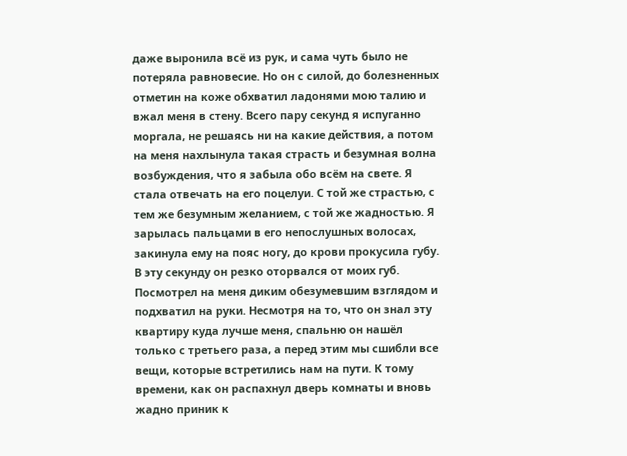даже выронила всё из рук, и сама чуть было не потеряла равновесие. Но он с силой, до болезненных отметин на коже обхватил ладонями мою талию и вжал меня в стену. Всего пару секунд я испуганно моргала, не решаясь ни на какие действия, а потом на меня нахлынула такая страсть и безумная волна возбуждения, что я забыла обо всём на свете. Я стала отвечать на его поцелуи. С той же страстью, с тем же безумным желанием, с той же жадностью. Я зарылась пальцами в его непослушных волосах, закинула ему на пояс ногу, до крови прокусила губу. В эту секунду он резко оторвался от моих губ. Посмотрел на меня диким обезумевшим взглядом и подхватил на руки. Несмотря на то, что он знал эту квартиру куда лучше меня, спальню он нашёл только с третьего раза, а перед этим мы сшибли все вещи, которые встретились нам на пути. К тому времени, как он распахнул дверь комнаты и вновь жадно приник к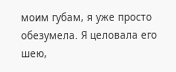моим губам, я уже просто обезумела. Я целовала его шею,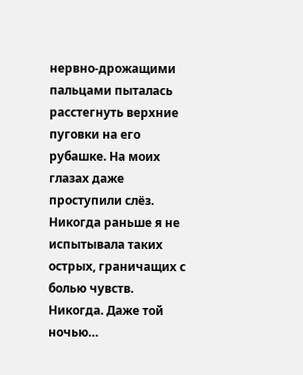нервно-дрожащими пальцами пыталась расстегнуть верхние пуговки на его рубашке. На моих глазах даже проступили слёз. Никогда раньше я не испытывала таких острых, граничащих с болью чувств. Никогда. Даже той ночью…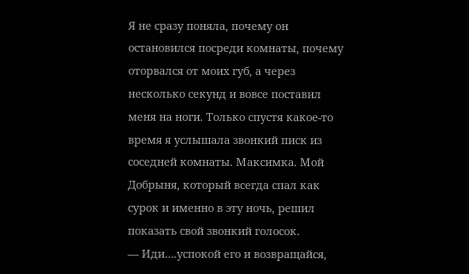Я не сразу поняла, почему он остановился посреди комнаты, почему оторвался от моих губ, а через несколько секунд и вовсе поставил меня на ноги. Только спустя какое-то время я услышала звонкий писк из соседней комнаты. Максимка. Мой Добрыня, который всегда спал как сурок и именно в эту ночь, решил показать свой звонкий голосок.
— Иди….успокой его и возвращайся,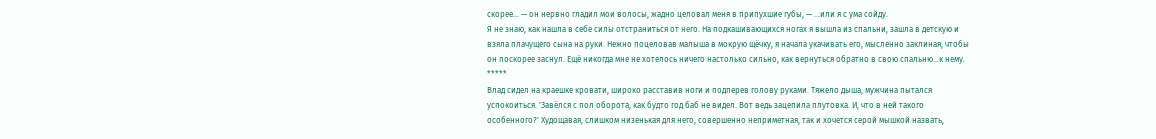скорее… — он нервно гладил мои волосы, жадно целовал меня в припухшие губы, — …или я с ума сойду.
Я не знаю, как нашла в себе силы отстраниться от него. На подкашивающихся ногах я вышла из спальни, зашла в детскую и взяла плачущего сына на руки. Нежно поцеловав малыша в мокрую щёчку, я начала укачивать его, мысленно заклиная, чтобы он поскорее заснул. Ещё никогда мне не хотелось ничего настолько сильно, как вернуться обратно в свою спальню…к нему.
*****
Влад сидел на краешке кровати, широко расставив ноги и подперев голову руками. Тяжело дыша, мужчина пытался успокоиться. 'Завёлся с пол оборота, как будто год баб не видел. Вот ведь зацепила плутовка. И, что в ней такого особенного?' Худощавая, слишком низенькая для него, совершенно неприметная, так и хочется серой мышкой назвать,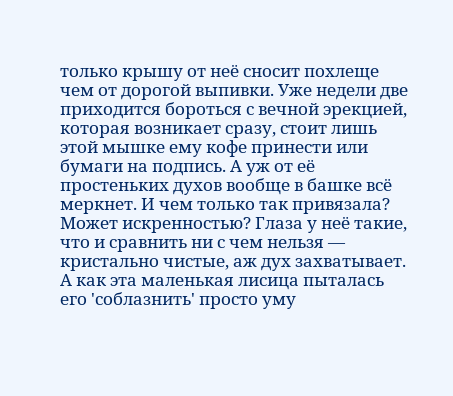только крышу от неё сносит похлеще чем от дорогой выпивки. Уже недели две приходится бороться с вечной эрекцией, которая возникает сразу, стоит лишь этой мышке ему кофе принести или бумаги на подпись. А уж от её простеньких духов вообще в башке всё меркнет. И чем только так привязала? Может искренностью? Глаза у неё такие, что и сравнить ни с чем нельзя — кристально чистые, аж дух захватывает. А как эта маленькая лисица пыталась его 'соблазнить' просто уму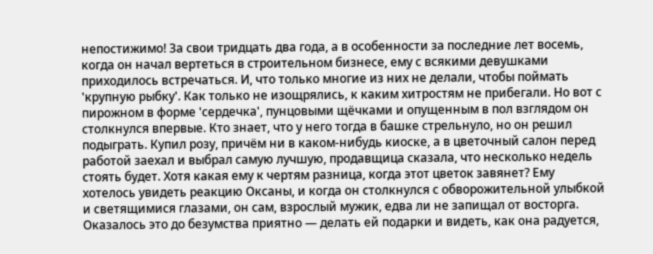непостижимо! За свои тридцать два года, а в особенности за последние лет восемь, когда он начал вертеться в строительном бизнесе, ему с всякими девушками приходилось встречаться. И, что только многие из них не делали, чтобы поймать 'крупную рыбку'. Как только не изощрялись, к каким хитростям не прибегали. Но вот с пирожном в форме 'сердечка', пунцовыми щёчками и опущенным в пол взглядом он столкнулся впервые. Кто знает, что у него тогда в башке стрельнуло, но он решил подыграть. Купил розу, причём ни в каком-нибудь киоске, а в цветочный салон перед работой заехал и выбрал самую лучшую, продавщица сказала, что несколько недель стоять будет. Хотя какая ему к чертям разница, когда этот цветок завянет? Ему хотелось увидеть реакцию Оксаны, и когда он столкнулся с обворожительной улыбкой и светящимися глазами, он сам, взрослый мужик, едва ли не запищал от восторга. Оказалось это до безумства приятно — делать ей подарки и видеть, как она радуется,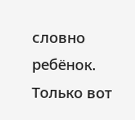словно ребёнок. Только вот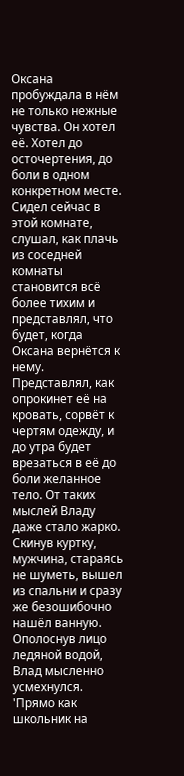Оксана пробуждала в нём не только нежные чувства. Он хотел её. Хотел до осточертения, до боли в одном конкретном месте. Сидел сейчас в этой комнате, слушал, как плачь из соседней комнаты становится всё более тихим и представлял, что будет, когда Оксана вернётся к нему. Представлял, как опрокинет её на кровать, сорвёт к чертям одежду, и до утра будет врезаться в её до боли желанное тело. От таких мыслей Владу даже стало жарко. Скинув куртку, мужчина, стараясь не шуметь, вышел из спальни и сразу же безошибочно нашёл ванную. Ополоснув лицо ледяной водой, Влад мысленно усмехнулся. 'Прямо как школьник на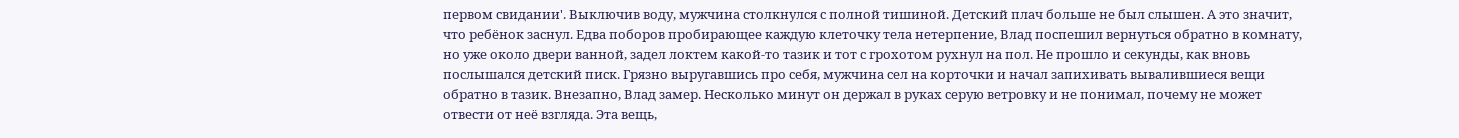первом свидании'. Выключив воду, мужчина столкнулся с полной тишиной. Детский плач больше не был слышен. А это значит, что ребёнок заснул. Едва поборов пробирающее каждую клеточку тела нетерпение, Влад поспешил вернуться обратно в комнату, но уже около двери ванной, задел локтем какой-то тазик и тот с грохотом рухнул на пол. Не прошло и секунды, как вновь послышался детский писк. Грязно выругавшись про себя, мужчина сел на корточки и начал запихивать вывалившиеся вещи обратно в тазик. Внезапно, Влад замер. Несколько минут он держал в руках серую ветровку и не понимал, почему не может отвести от неё взгляда. Эта вещь,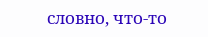словно, что-то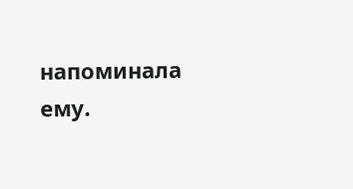напоминала ему.